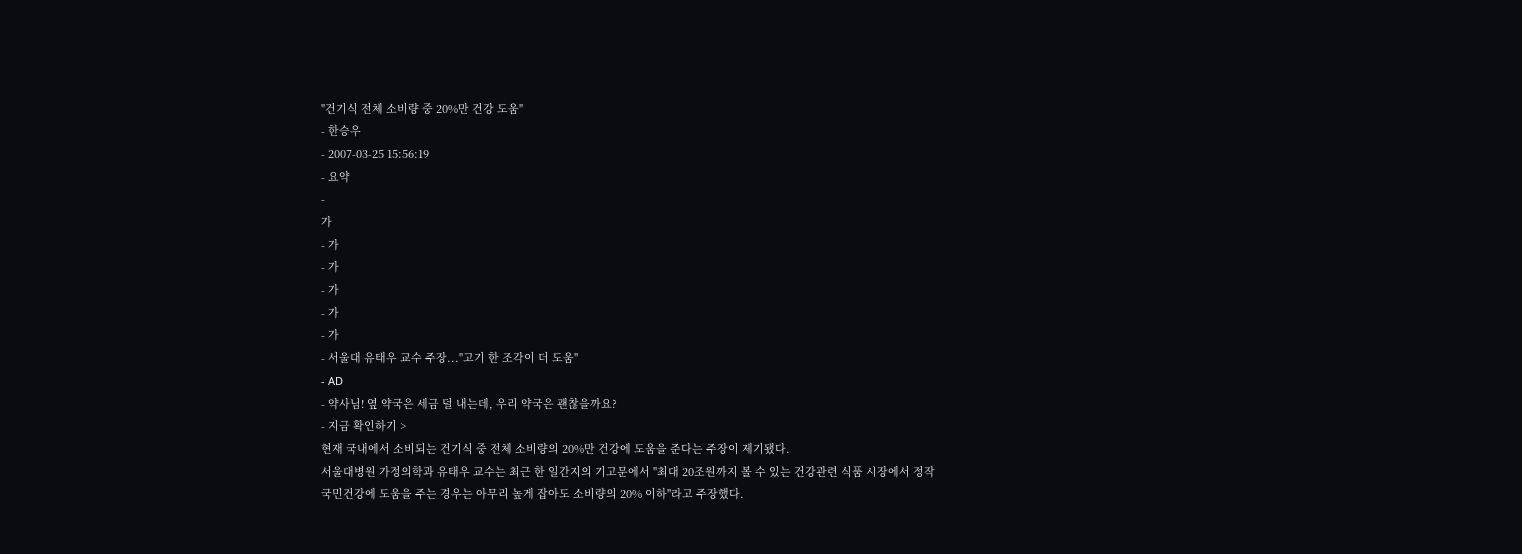"건기식 전체 소비량 중 20%만 건강 도움"
- 한승우
- 2007-03-25 15:56:19
- 요약
-
가
- 가
- 가
- 가
- 가
- 가
- 서울대 유태우 교수 주장..."고기 한 조각이 더 도움"
- AD
- 약사님! 옆 약국은 세금 덜 내는데, 우리 약국은 괜찮을까요?
- 지금 확인하기 >
현재 국내에서 소비되는 건기식 중 전체 소비량의 20%만 건강에 도움을 준다는 주장이 제기됐다.
서울대병원 가정의학과 유태우 교수는 최근 한 일간지의 기고문에서 "최대 20조원까지 볼 수 있는 건강관련 식품 시장에서 정작 국민건강에 도움을 주는 경우는 아무리 높게 잡아도 소비량의 20% 이하"라고 주장했다.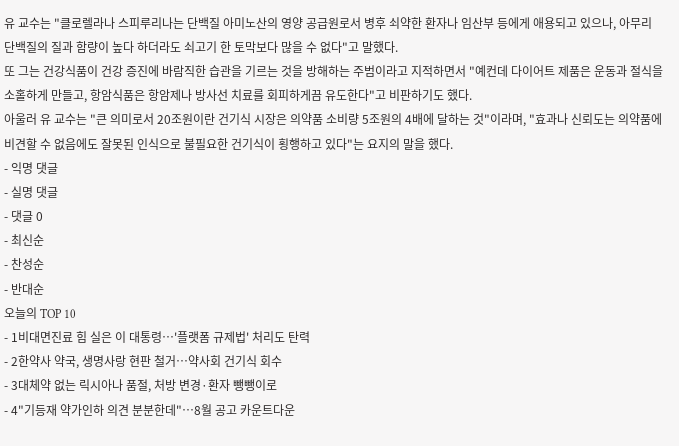유 교수는 "클로렐라나 스피루리나는 단백질 아미노산의 영양 공급원로서 병후 쇠약한 환자나 임산부 등에게 애용되고 있으나, 아무리 단백질의 질과 함량이 높다 하더라도 쇠고기 한 토막보다 많을 수 없다"고 말했다.
또 그는 건강식품이 건강 증진에 바람직한 습관을 기르는 것을 방해하는 주범이라고 지적하면서 "예컨데 다이어트 제품은 운동과 절식을 소홀하게 만들고, 항암식품은 항암제나 방사선 치료를 회피하게끔 유도한다"고 비판하기도 했다.
아울러 유 교수는 "큰 의미로서 20조원이란 건기식 시장은 의약품 소비량 5조원의 4배에 달하는 것"이라며, "효과나 신뢰도는 의약품에 비견할 수 없음에도 잘못된 인식으로 불필요한 건기식이 횡행하고 있다"는 요지의 말을 했다.
- 익명 댓글
- 실명 댓글
- 댓글 0
- 최신순
- 찬성순
- 반대순
오늘의 TOP 10
- 1비대면진료 힘 실은 이 대통령…'플랫폼 규제법' 처리도 탄력
- 2한약사 약국, 생명사랑 현판 철거…약사회 건기식 회수
- 3대체약 없는 릭시아나 품절, 처방 변경·환자 뺑뺑이로
- 4"기등재 약가인하 의견 분분한데"…8월 공고 카운트다운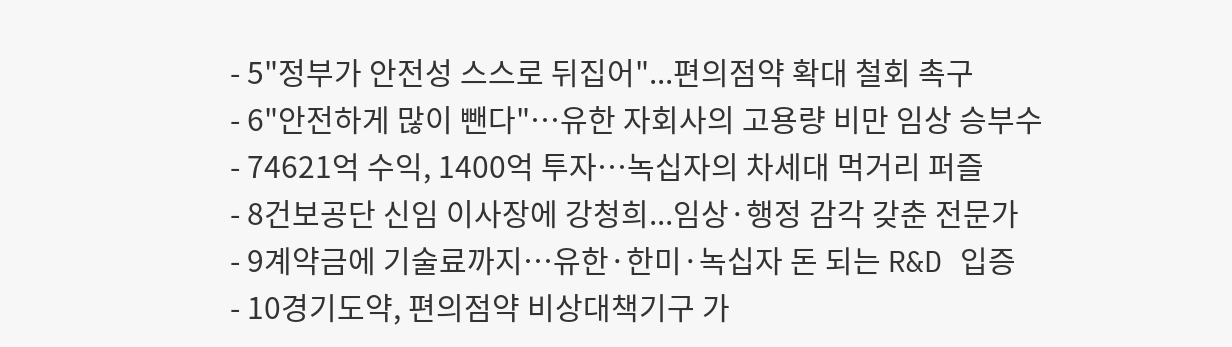- 5"정부가 안전성 스스로 뒤집어"...편의점약 확대 철회 촉구
- 6"안전하게 많이 뺀다"…유한 자회사의 고용량 비만 임상 승부수
- 74621억 수익, 1400억 투자…녹십자의 차세대 먹거리 퍼즐
- 8건보공단 신임 이사장에 강청희...임상·행정 감각 갖춘 전문가
- 9계약금에 기술료까지…유한·한미·녹십자 돈 되는 R&D 입증
- 10경기도약, 편의점약 비상대책기구 가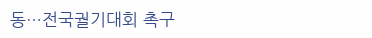동…전국궐기대회 촉구